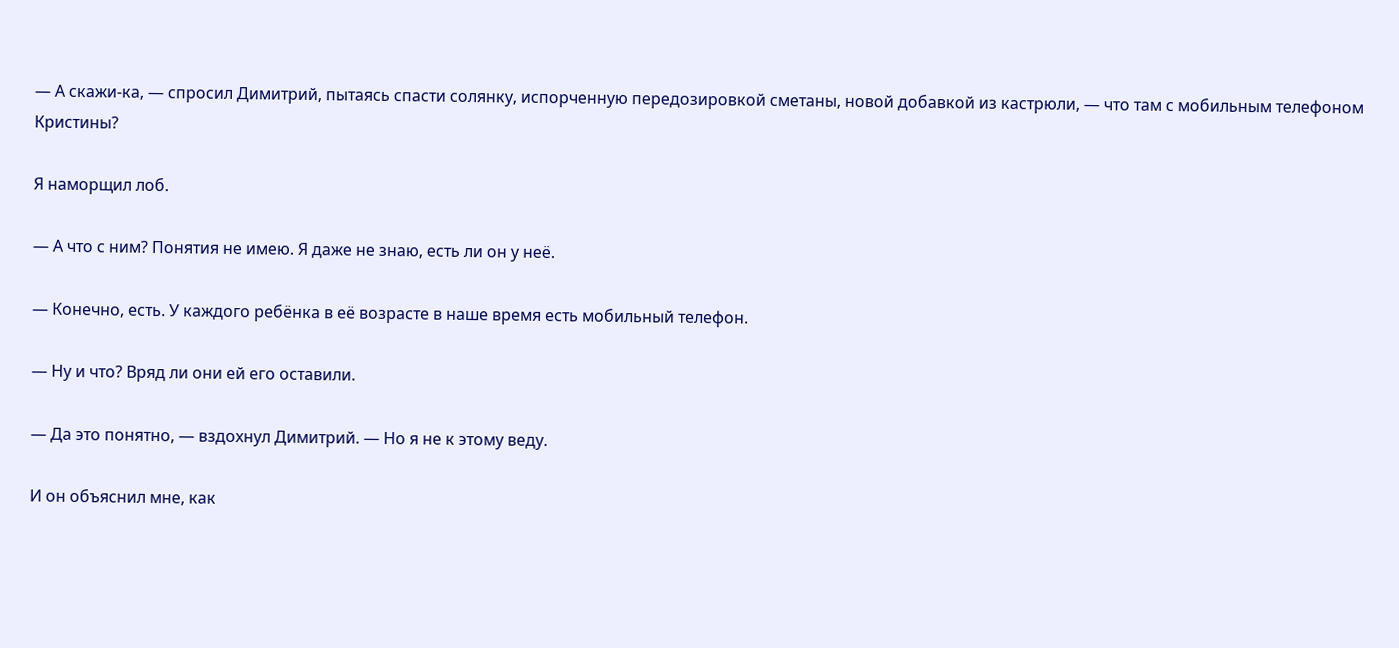— А скажи-ка, — спросил Димитрий, пытаясь спасти солянку, испорченную передозировкой сметаны, новой добавкой из кастрюли, — что там с мобильным телефоном Кристины?

Я наморщил лоб.

— А что с ним? Понятия не имею. Я даже не знаю, есть ли он у неё.

— Конечно, есть. У каждого ребёнка в её возрасте в наше время есть мобильный телефон.

— Ну и что? Вряд ли они ей его оставили.

— Да это понятно, — вздохнул Димитрий. — Но я не к этому веду.

И он объяснил мне, как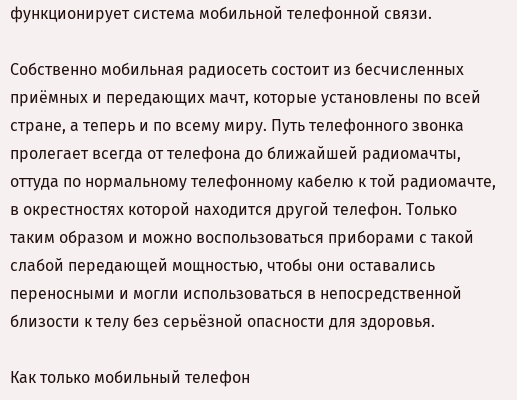функционирует система мобильной телефонной связи.

Собственно мобильная радиосеть состоит из бесчисленных приёмных и передающих мачт, которые установлены по всей стране, а теперь и по всему миру. Путь телефонного звонка пролегает всегда от телефона до ближайшей радиомачты, оттуда по нормальному телефонному кабелю к той радиомачте, в окрестностях которой находится другой телефон. Только таким образом и можно воспользоваться приборами с такой слабой передающей мощностью, чтобы они оставались переносными и могли использоваться в непосредственной близости к телу без серьёзной опасности для здоровья.

Как только мобильный телефон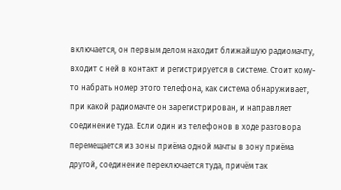включается, он первым делом находит ближайшую радиомачту, входит с ней в контакт и регистрируется в системе. Стоит кому-то набрать номер этого телефона, как система обнаруживает, при какой радиомачте он зарегистрирован, и направляет соединение туда. Если один из телефонов в ходе разговора перемещается из зоны приёма одной мачты в зону приёма другой, соединение переключается туда, причём так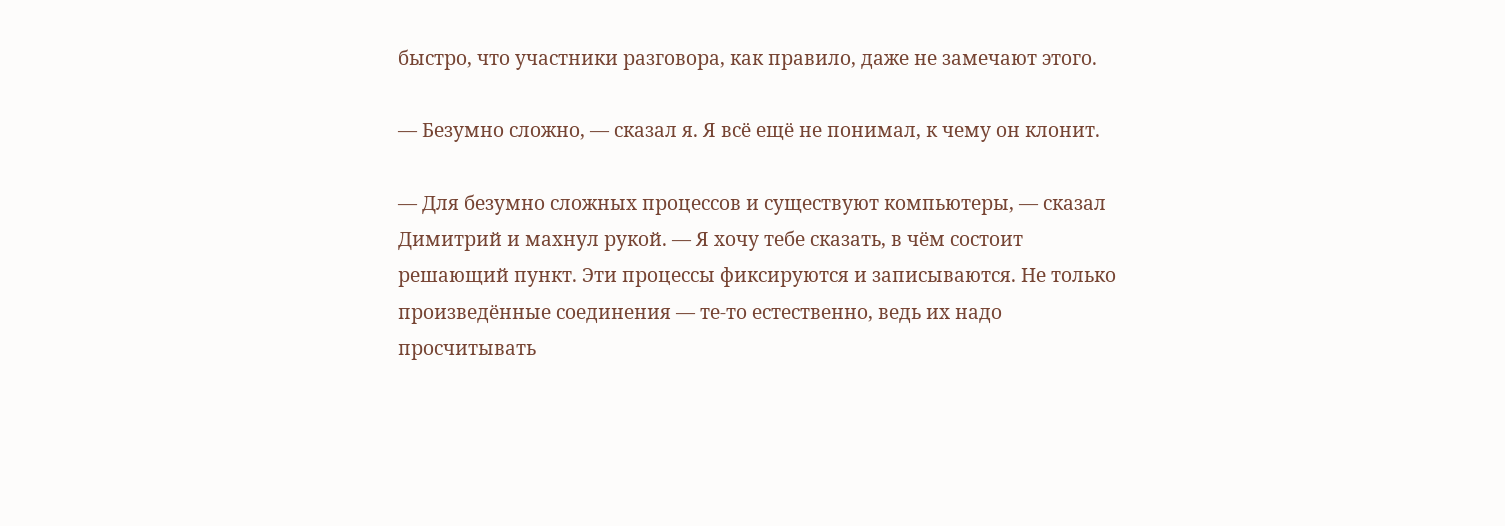быстро, что участники разговора, как правило, даже не замечают этого.

— Безумно сложно, — сказал я. Я всё ещё не понимал, к чему он клонит.

— Для безумно сложных процессов и существуют компьютеры, — сказал Димитрий и махнул рукой. — Я хочу тебе сказать, в чём состоит решающий пункт. Эти процессы фиксируются и записываются. Не только произведённые соединения — те-то естественно, ведь их надо просчитывать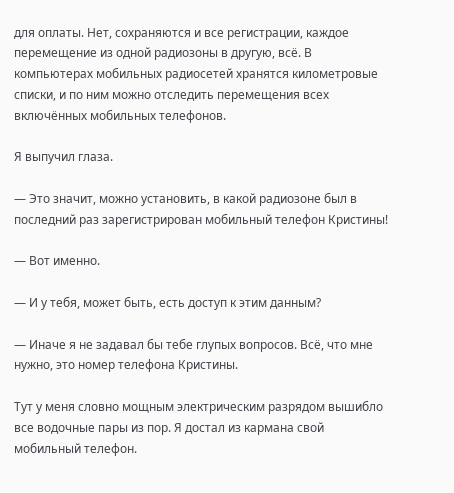для оплаты. Нет, сохраняются и все регистрации, каждое перемещение из одной радиозоны в другую, всё. В компьютерах мобильных радиосетей хранятся километровые списки, и по ним можно отследить перемещения всех включённых мобильных телефонов.

Я выпучил глаза.

— Это значит, можно установить, в какой радиозоне был в последний раз зарегистрирован мобильный телефон Кристины!

— Вот именно.

— И у тебя, может быть, есть доступ к этим данным?

— Иначе я не задавал бы тебе глупых вопросов. Всё, что мне нужно, это номер телефона Кристины.

Тут у меня словно мощным электрическим разрядом вышибло все водочные пары из пор. Я достал из кармана свой мобильный телефон.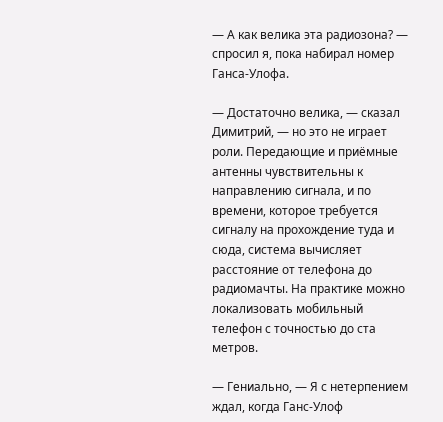— А как велика эта радиозона? — спросил я, пока набирал номер Ганса-Улофа.

— Достаточно велика, — сказал Димитрий, — но это не играет роли. Передающие и приёмные антенны чувствительны к направлению сигнала, и по времени, которое требуется сигналу на прохождение туда и сюда, система вычисляет расстояние от телефона до радиомачты. На практике можно локализовать мобильный телефон с точностью до ста метров.

— Гениально, — Я с нетерпением ждал, когда Ганс-Улоф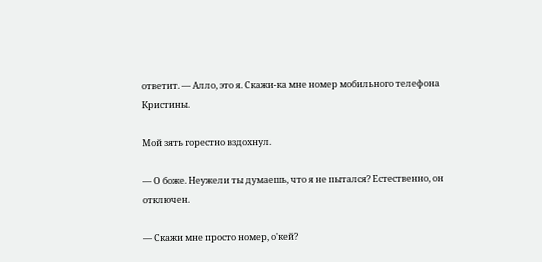ответит. — Алло, это я. Скажи-ка мне номер мобильного телефона Кристины.

Мой зять горестно вздохнул.

— О боже. Неужели ты думаешь, что я не пытался? Естественно, он отключен.

— Скажи мне просто номер, о'кей?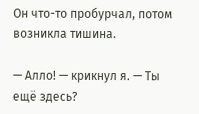Он что-то пробурчал, потом возникла тишина.

— Алло! — крикнул я. — Ты ещё здесь?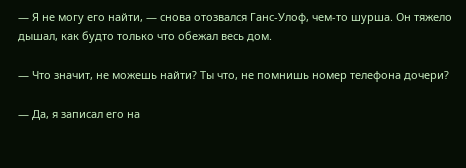— Я не могу его найти, — снова отозвался Ганс-Улоф, чем-то шурша. Он тяжело дышал, как будто только что обежал весь дом.

— Что значит, не можешь найти? Ты что, не помнишь номер телефона дочери?

— Да, я записал его на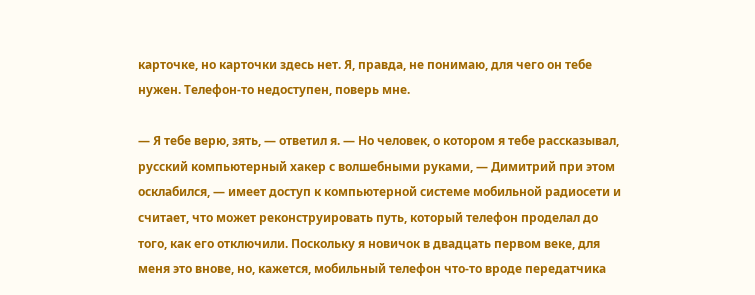карточке, но карточки здесь нет. Я, правда, не понимаю, для чего он тебе нужен. Телефон-то недоступен, поверь мне.

— Я тебе верю, зять, — ответил я. — Но человек, о котором я тебе рассказывал, русский компьютерный хакер с волшебными руками, — Димитрий при этом осклабился, — имеет доступ к компьютерной системе мобильной радиосети и считает, что может реконструировать путь, который телефон проделал до того, как его отключили. Поскольку я новичок в двадцать первом веке, для меня это внове, но, кажется, мобильный телефон что-то вроде передатчика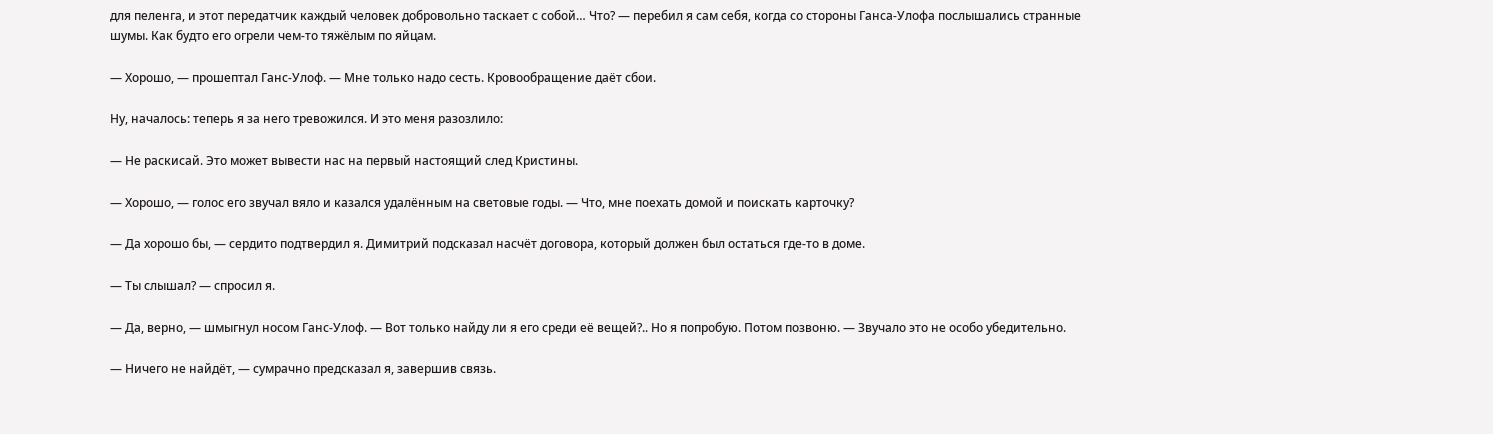для пеленга, и этот передатчик каждый человек добровольно таскает с собой… Что? — перебил я сам себя, когда со стороны Ганса-Улофа послышались странные шумы. Как будто его огрели чем-то тяжёлым по яйцам.

— Хорошо, — прошептал Ганс-Улоф. — Мне только надо сесть. Кровообращение даёт сбои.

Ну, началось: теперь я за него тревожился. И это меня разозлило:

— Не раскисай. Это может вывести нас на первый настоящий след Кристины.

— Хорошо, — голос его звучал вяло и казался удалённым на световые годы. — Что, мне поехать домой и поискать карточку?

— Да хорошо бы, — сердито подтвердил я. Димитрий подсказал насчёт договора, который должен был остаться где-то в доме.

— Ты слышал? — спросил я.

— Да, верно, — шмыгнул носом Ганс-Улоф. — Вот только найду ли я его среди её вещей?.. Но я попробую. Потом позвоню. — Звучало это не особо убедительно.

— Ничего не найдёт, — сумрачно предсказал я, завершив связь.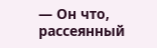— Он что, рассеянный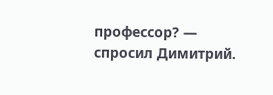профессор? — спросил Димитрий.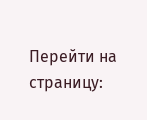Перейти на страницу: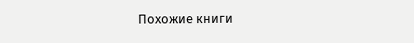Похожие книги